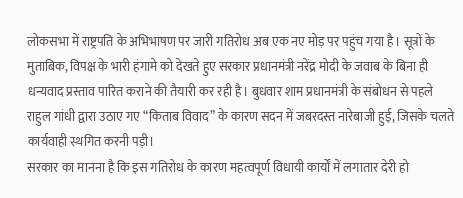लोकसभा में राष्ट्रपति के अभिभाषण पर जारी गतिरोध अब एक नए मोड़ पर पहुंच गया है। सूत्रों के मुताबिक, विपक्ष के भारी हंगामे को देखते हुए सरकार प्रधानमंत्री नरेंद्र मोदी के जवाब के बिना ही धन्यवाद प्रस्ताव पारित कराने की तैयारी कर रही है। बुधवार शाम प्रधानमंत्री के संबोधन से पहले राहुल गांधी द्वारा उठाए गए “किताब विवाद” के कारण सदन में जबरदस्त नारेबाजी हुई, जिसके चलते कार्यवाही स्थगित करनी पड़ी।
सरकार का मानना है कि इस गतिरोध के कारण महत्वपूर्ण विधायी कार्यों में लगातार देरी हो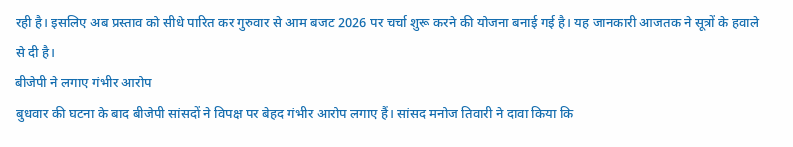रही है। इसलिए अब प्रस्ताव को सीधे पारित कर गुरुवार से आम बजट 2026 पर चर्चा शुरू करने की योजना बनाई गई है। यह जानकारी आजतक ने सूत्रों के हवाले से दी है।
बीजेपी ने लगाए गंभीर आरोप
बुधवार की घटना के बाद बीजेपी सांसदों ने विपक्ष पर बेहद गंभीर आरोप लगाए हैं। सांसद मनोज तिवारी ने दावा किया कि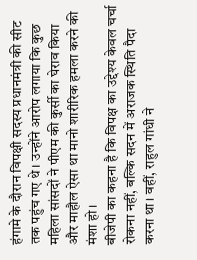हंगामे के दौरान विपक्षी सदस्य प्रधानमंत्री की सीट तक पहुंच गए थे। उन्होंने आरोप लगाया कि कुछ महिला सांसदों ने पीएम की कुर्सी का घेराव किया और माहौल ऐसा था मानो शारीरिक हमला करने की मंशा हो।
बीजेपी का कहना है कि विपक्ष का उद्देश्य केवल चर्चा रोकना नहीं, बल्कि सदन में अराजक स्थिति पैदा करना था। वहीं, राहुल गांधी ने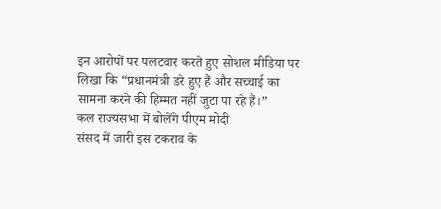इन आरोपों पर पलटवार करते हुए सोशल मीडिया पर लिखा कि “प्रधानमंत्री डरे हुए हैं और सच्चाई का सामना करने की हिम्मत नहीं जुटा पा रहे हैं।”
कल राज्यसभा में बोलेंगे पीएम मोदी
संसद में जारी इस टकराव के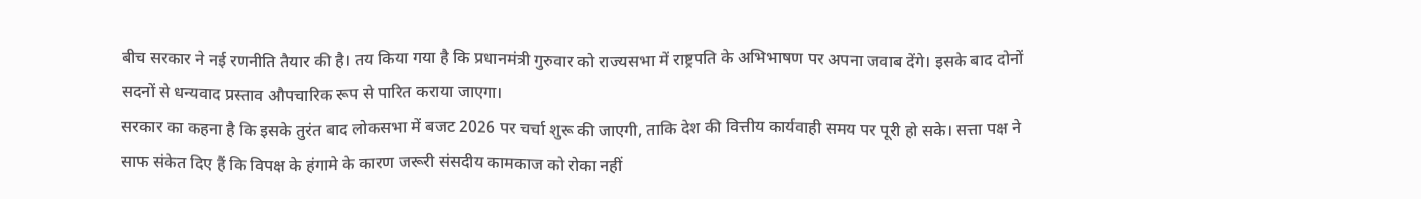बीच सरकार ने नई रणनीति तैयार की है। तय किया गया है कि प्रधानमंत्री गुरुवार को राज्यसभा में राष्ट्रपति के अभिभाषण पर अपना जवाब देंगे। इसके बाद दोनों सदनों से धन्यवाद प्रस्ताव औपचारिक रूप से पारित कराया जाएगा।
सरकार का कहना है कि इसके तुरंत बाद लोकसभा में बजट 2026 पर चर्चा शुरू की जाएगी, ताकि देश की वित्तीय कार्यवाही समय पर पूरी हो सके। सत्ता पक्ष ने साफ संकेत दिए हैं कि विपक्ष के हंगामे के कारण जरूरी संसदीय कामकाज को रोका नहीं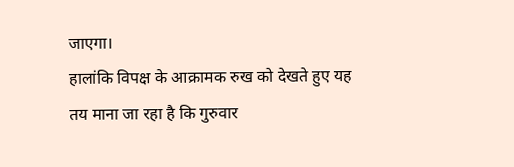जाएगा।
हालांकि विपक्ष के आक्रामक रुख को देखते हुए यह तय माना जा रहा है कि गुरुवार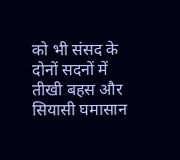को भी संसद के दोनों सदनों में तीखी बहस और सियासी घमासान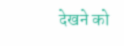देखने को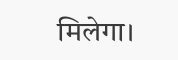मिलेगा।